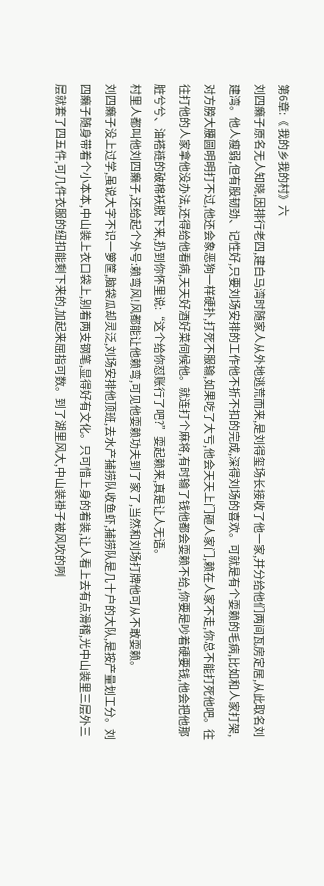第6章:《 我的乡我的村》六
刘四癞子原名无人知晓,因排行老四,建白马湾时随家人从外地逃荒而来,是刘得玺场长接收了他一家,并分给他们两间瓦房定居,从此取名刘建湾。他人瘦弱,但有股韧劲、记性好,只要刘场安排的工作他不折不扣的完成,深得刘场的喜欢。可就是有个耍赖的毛病,比如和人家打架,对方膀大腰圆明明打不过,他还会象恶狗一样硬扑,打死不服输,如果吃了大亏,他会天天上门砸人家门,赖在人家不走,你总不能打死他吧。往往打他的人家拿他没办法,还得给他看病,天天好酒好菜伺候他。就连打个麻将,有时输了钱他都会耍赖不给,你要是吵着硬要钱,他会把他那脏兮兮、油褡裢的破棉袄脱下来,扔到你怀里说:“这个给你怼账行了吧?”耍起赖来,真是让人无语。
村里人都叫他刘四癞子,还给起个外号:赖弯风!风都能让他赖弯,可见他耍赖功夫到了家了,当然和刘场打牌他可从不敢耍赖。
刘四癞子没上过学,虽说大字不识一箩筐,脑袋瓜却灵泛,刘场安排他顶班,去水产捕捞队收鱼虾,捕捞队是几十户的大队,是按产量划工分。刘四癞子随身带着个小本本,中山装上衣口袋上,别着两支钢笔,显得好有文化。只可惜上身的着装,让人看上去有点滑稽,光中山装里三层外三层就套了四五件,可几件衣服的纽扣能剩下来的,加起来屈指可数。到了湖里风大,中山装褂子被风吹的咧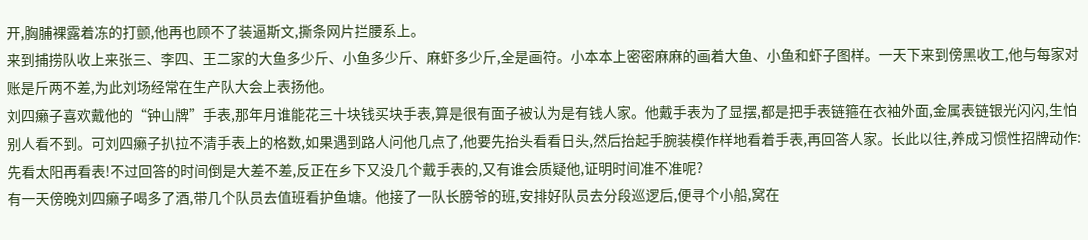开,胸脯裸露着冻的打颤,他再也顾不了装逼斯文,撕条网片拦腰系上。
来到捕捞队收上来张三、李四、王二家的大鱼多少斤、小鱼多少斤、麻虾多少斤,全是画符。小本本上密密麻麻的画着大鱼、小鱼和虾子图样。一天下来到傍黑收工,他与每家对账是斤两不差,为此刘场经常在生产队大会上表扬他。
刘四癞子喜欢戴他的“钟山牌”手表,那年月谁能花三十块钱买块手表,算是很有面子被认为是有钱人家。他戴手表为了显摆,都是把手表链箍在衣袖外面,金属表链银光闪闪,生怕别人看不到。可刘四癞子扒拉不清手表上的格数,如果遇到路人问他几点了,他要先抬头看看日头,然后抬起手腕装模作样地看着手表,再回答人家。长此以往,养成习惯性招牌动作:先看太阳再看表!不过回答的时间倒是大差不差,反正在乡下又没几个戴手表的,又有谁会质疑他,证明时间准不准呢?
有一天傍晚刘四癞子喝多了酒,带几个队员去值班看护鱼塘。他接了一队长膀爷的班,安排好队员去分段巡逻后,便寻个小船,窝在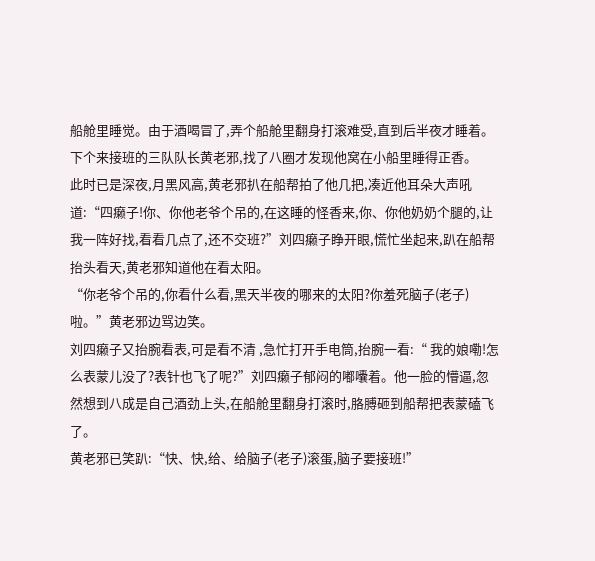船舱里睡觉。由于酒喝冒了,弄个船舱里翻身打滚难受,直到后半夜才睡着。下个来接班的三队队长黄老邪,找了八圈才发现他窝在小船里睡得正香。
此时已是深夜,月黑风高,黄老邪扒在船帮拍了他几把,凑近他耳朵大声吼道:“四癞子!你、你他老爷个吊的,在这睡的怪香来,你、你他奶奶个腿的,让我一阵好找,看看几点了,还不交班?”刘四癞子睁开眼,慌忙坐起来,趴在船帮抬头看天,黄老邪知道他在看太阳。
“你老爷个吊的,你看什么看,黑天半夜的哪来的太阳?你羞死脑子(老子)啦。”黄老邪边骂边笑。
刘四癞子又抬腕看表,可是看不清 ,急忙打开手电筒,抬腕一看:“ 我的娘嘞!怎么表蒙儿没了?表针也飞了呢?”刘四癞子郁闷的嘟囔着。他一脸的懵逼,忽然想到八成是自己酒劲上头,在船舱里翻身打滚时,胳膊砸到船帮把表蒙磕飞了。
黄老邪已笑趴:“快、快,给、给脑子(老子)滚蛋,脑子要接班!”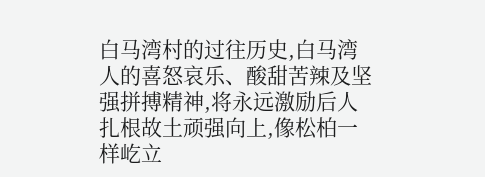白马湾村的过往历史,白马湾人的喜怒哀乐、酸甜苦辣及坚强拼搏精神,将永远激励后人扎根故土顽强向上,像松柏一样屹立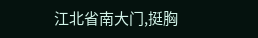江北省南大门,挺胸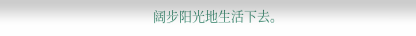阔步阳光地生活下去。